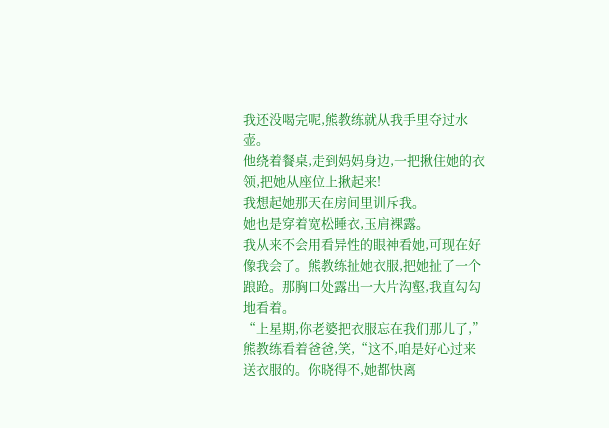我还没喝完呢,熊教练就从我手里夺过水壶。
他绕着餐桌,走到妈妈身边,一把揪住她的衣领,把她从座位上揪起来!
我想起她那天在房间里训斥我。
她也是穿着宽松睡衣,玉肩裸露。
我从来不会用看异性的眼神看她,可现在好像我会了。熊教练扯她衣服,把她扯了一个踉跄。那胸口处露出一大片沟壑,我直勾勾地看着。
“上星期,你老婆把衣服忘在我们那儿了,”熊教练看着爸爸,笑,“这不,咱是好心过来送衣服的。你晓得不,她都快离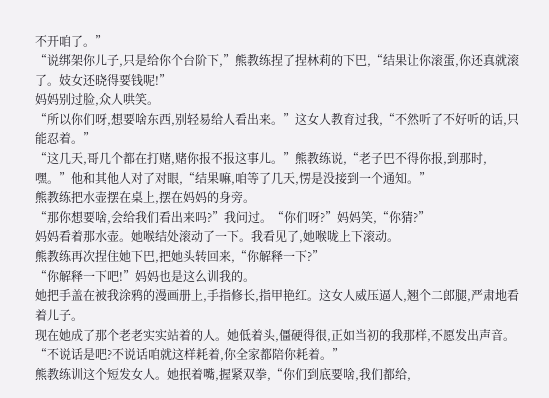不开咱了。”
“说绑架你儿子,只是给你个台阶下,”熊教练捏了捏林莉的下巴,“结果让你滚蛋,你还真就滚了。妓女还晓得要钱呢!”
妈妈别过脸,众人哄笑。
“所以你们呀,想要啥东西,别轻易给人看出来。”这女人教育过我,“不然听了不好听的话,只能忍着。”
“这几天,哥几个都在打赌,赌你报不报这事儿。”熊教练说,“老子巴不得你报,到那时,嘿。”他和其他人对了对眼,“结果嘛,咱等了几天,愣是没接到一个通知。”
熊教练把水壶摆在桌上,摆在妈妈的身旁。
“那你想要啥,会给我们看出来吗?”我问过。“你们呀?”妈妈笑,“你猜?”
妈妈看着那水壶。她喉结处滚动了一下。我看见了,她喉咙上下滚动。
熊教练再次捏住她下巴,把她头转回来,“你解释一下?”
“你解释一下吧!”妈妈也是这么训我的。
她把手盖在被我涂鸦的漫画册上,手指修长,指甲艳红。这女人威压逼人,翘个二郎腿,严肃地看着儿子。
现在她成了那个老老实实站着的人。她低着头,僵硬得很,正如当初的我那样,不愿发出声音。
“不说话是吧?不说话咱就这样耗着,你全家都陪你耗着。”
熊教练训这个短发女人。她抿着嘴,握紧双拳,“你们到底要啥,我们都给,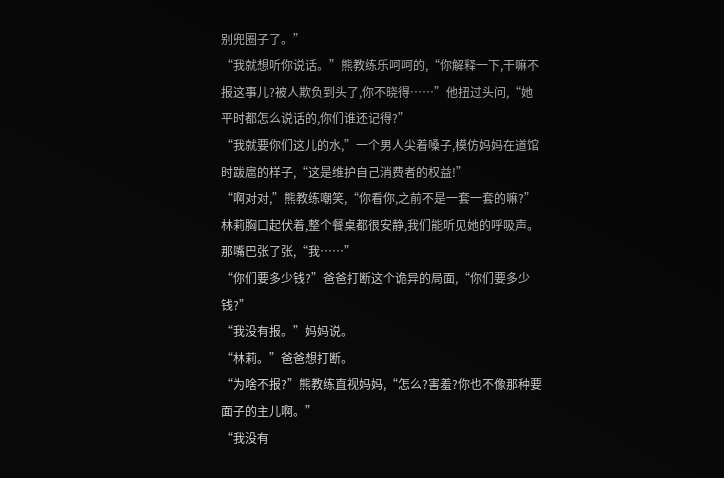别兜圈子了。”
“我就想听你说话。”熊教练乐呵呵的,“你解释一下,干嘛不报这事儿?被人欺负到头了,你不晓得……”他扭过头问,“她平时都怎么说话的,你们谁还记得?”
“我就要你们这儿的水,”一个男人尖着嗓子,模仿妈妈在道馆时跋扈的样子,“这是维护自己消费者的权益!”
“啊对对,”熊教练嘲笑,“你看你,之前不是一套一套的嘛?”
林莉胸口起伏着,整个餐桌都很安静,我们能听见她的呼吸声。那嘴巴张了张,“我……”
“你们要多少钱?”爸爸打断这个诡异的局面,“你们要多少钱?”
“我没有报。”妈妈说。
“林莉。”爸爸想打断。
“为啥不报?”熊教练直视妈妈,“怎么?害羞?你也不像那种要面子的主儿啊。”
“我没有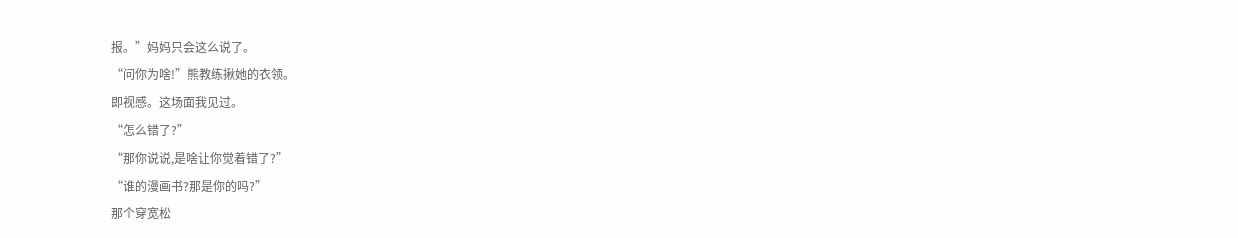报。”妈妈只会这么说了。
“问你为啥!”熊教练揪她的衣领。
即视感。这场面我见过。
“怎么错了?”
“那你说说,是啥让你觉着错了?”
“谁的漫画书?那是你的吗?”
那个穿宽松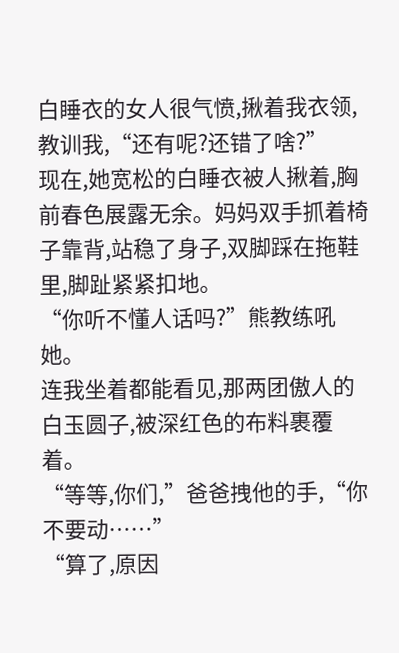白睡衣的女人很气愤,揪着我衣领,教训我,“还有呢?还错了啥?”
现在,她宽松的白睡衣被人揪着,胸前春色展露无余。妈妈双手抓着椅子靠背,站稳了身子,双脚踩在拖鞋里,脚趾紧紧扣地。
“你听不懂人话吗?”熊教练吼她。
连我坐着都能看见,那两团傲人的白玉圆子,被深红色的布料裹覆着。
“等等,你们,”爸爸拽他的手,“你不要动……”
“算了,原因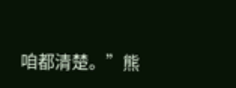咱都清楚。”熊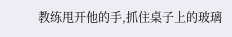教练甩开他的手,抓住桌子上的玻璃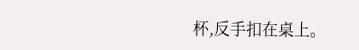杯,反手扣在桌上。